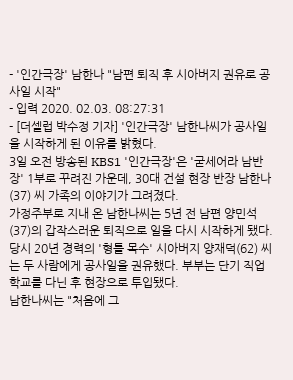- '인간극장' 남한나 "남편 퇴직 후 시아버지 권유로 공사일 시작"
- 입력 2020. 02.03. 08:27:31
- [더셀럽 박수정 기자] '인간극장' 남한나씨가 공사일을 시작하게 된 이유를 밝혔다.
3일 오전 방송된 KBS1 '인간극장'은 '굳세어라 남반장' 1부로 꾸려진 가운데, 30대 건설 현장 반장 남한나(37) 씨 가족의 이야기가 그려졌다.
가정주부로 지내 온 남한나씨는 5년 전 남편 양민석(37)의 갑작스러운 퇴직으로 일을 다시 시작하게 됐다.
당시 20년 경력의 '형틀 목수' 시아버지 양재덕(62) 씨는 두 사람에게 공사일을 권유했다. 부부는 단기 직업학교를 다닌 후 현장으로 투입됐다.
남한나씨는 "처음에 그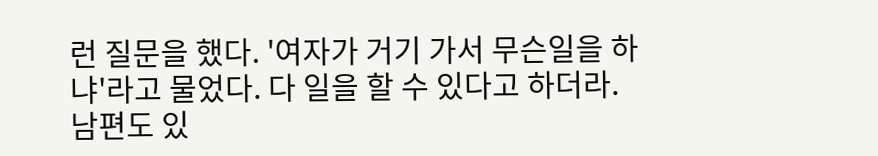런 질문을 했다. '여자가 거기 가서 무슨일을 하냐'라고 물었다. 다 일을 할 수 있다고 하더라. 남편도 있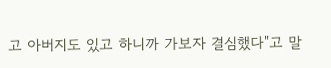고 아버지도 있고 하니까 가보자 결심했다"고 말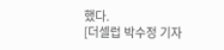했다.
[더셀럽 박수정 기자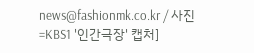news@fashionmk.co.kr / 사진=KBS1 '인간극장' 캡처]